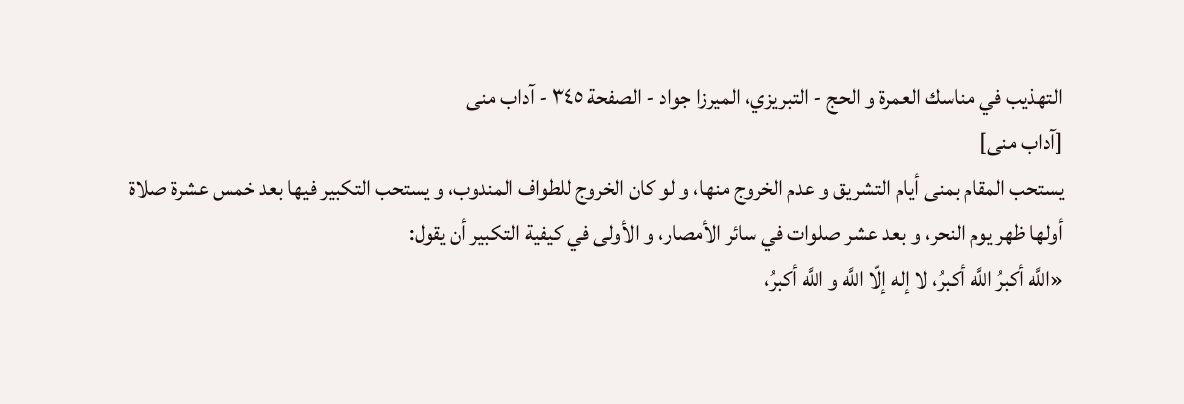التهذيب في مناسك العمرة و الحج - التبريزي، الميرزا جواد - الصفحة ٣٤٥ - آداب منى
[آداب منى]
يستحب المقام بمنى أيام التشريق و عدم الخروج منها، و لو كان الخروج للطواف المندوب، و يستحب التكبير فيها بعد خمس عشرة صلاة أولها ظهر يوم النحر، و بعد عشر صلوات في سائر الأمصار، و الأولى في كيفية التكبير أن يقول:
«اللَّه أكبرُ اللَّه أكبرُ، لا إله إلّا اللَّه و اللَّه أكبرُ،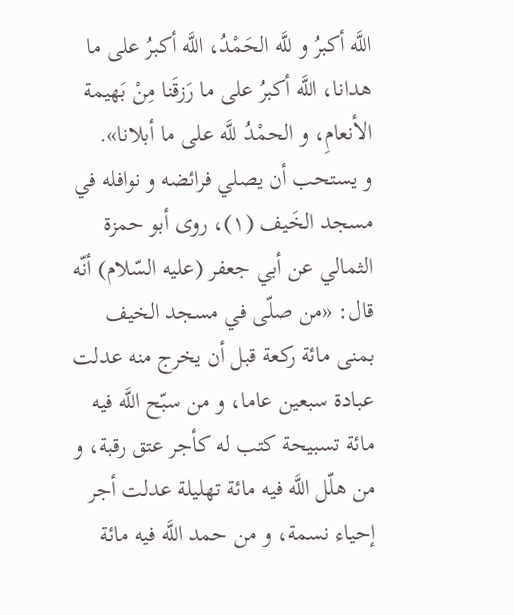اللَّه أكبرُ و للَّه الحَمْدُ، اللَّه أكبرُ على ما هدانا، اللَّه أكبرُ على ما رَزقَنا مِنْ بَهيمة الأنعامِ، و الحمْدُ للَّه على ما أبلانا».
و يستحب أن يصلي فرائضه و نوافله في مسجد الخَيف (١)، روى أبو حمزة الثمالي عن أبي جعفر (عليه السّلام) أنّه قال: «من صلّى في مسجد الخيف بمنى مائة ركعة قبل أن يخرج منه عدلت عبادة سبعين عاما، و من سبّح اللَّه فيه مائة تسبيحة كتب له كأجر عتق رقبة، و من هلّل اللَّه فيه مائة تهليلة عدلت أجر إحياء نسمة، و من حمد اللَّه فيه مائة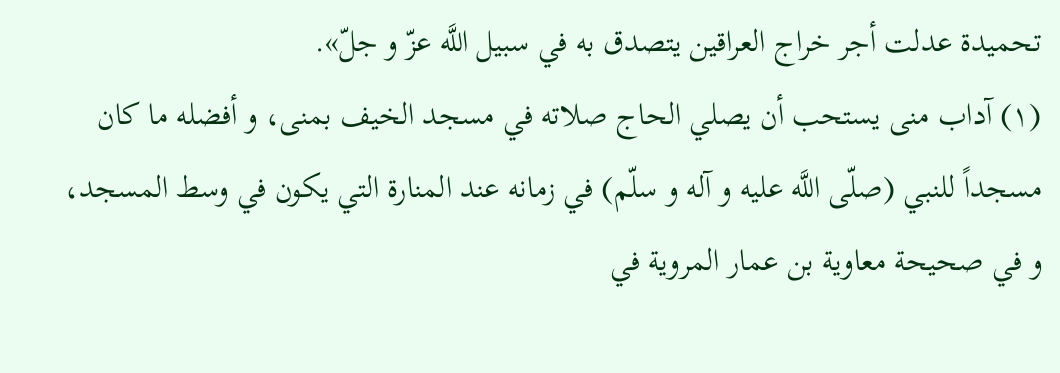تحميدة عدلت أجر خراج العراقين يتصدق به في سبيل اللَّه عزّ و جلّ».
(١) آداب منى يستحب أن يصلي الحاج صلاته في مسجد الخيف بمنى، و أفضله ما كان مسجداً للنبي (صلّى اللَّه عليه و آله و سلّم) في زمانه عند المنارة التي يكون في وسط المسجد، و في صحيحة معاوية بن عمار المروية في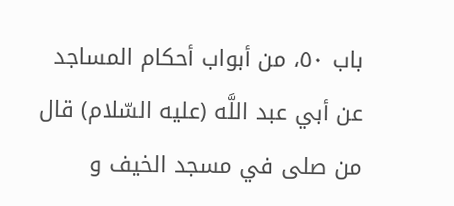باب ٥٠، من أبواب أحكام المساجد عن أبي عبد اللَّه (عليه السّلام) قال من صلى في مسجد الخيف و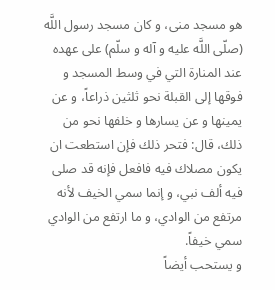هو مسجد منى، و كان مسجد رسول اللَّه (صلّى اللَّه عليه و آله و سلّم) على عهده عند المنارة التي في وسط المسجد و فوقها إلى القبلة نحو ثلثين ذراعاً، و عن يمينها و عن يسارها و خلفها نحو من ذلك، قال: فتحر ذلك فإن استطعت ان يكون مصلاك فيه فافعل فإنه قد صلى فيه ألف نبي، و إنما سمي الخيف لأنه مرتفع من الوادي، و ما ارتفع من الوادي سمي خيفاً.
و يستحب أيضاً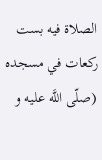الصلاة فيه بست ركعات في مسجده (صلّى اللَّه عليه و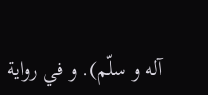آله و سلّم). و في رواية